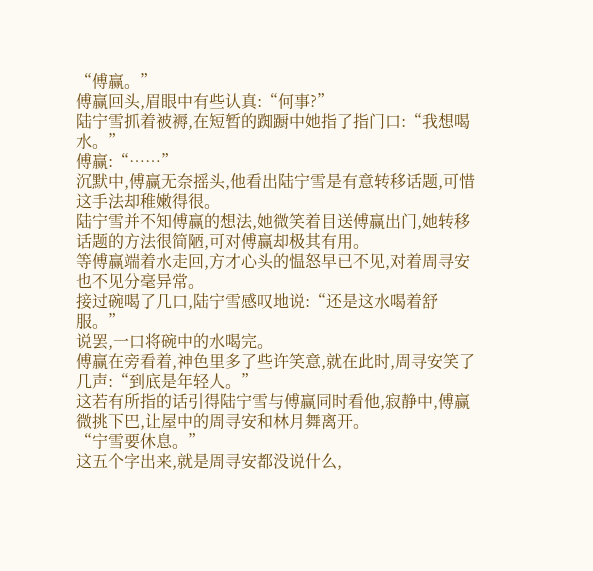“傅赢。”
傅赢回头,眉眼中有些认真:“何事?”
陆宁雪抓着被褥,在短暂的踟蹰中她指了指门口:“我想喝水。”
傅赢:“……”
沉默中,傅赢无奈摇头,他看出陆宁雪是有意转移话题,可惜这手法却稚嫩得很。
陆宁雪并不知傅赢的想法,她微笑着目送傅赢出门,她转移话题的方法很简陋,可对傅赢却极其有用。
等傅赢端着水走回,方才心头的愠怒早已不见,对着周寻安也不见分毫异常。
接过碗喝了几口,陆宁雪感叹地说:“还是这水喝着舒服。”
说罢,一口将碗中的水喝完。
傅赢在旁看着,神色里多了些许笑意,就在此时,周寻安笑了几声:“到底是年轻人。”
这若有所指的话引得陆宁雪与傅赢同时看他,寂静中,傅赢微挑下巴,让屋中的周寻安和林月舞离开。
“宁雪要休息。”
这五个字出来,就是周寻安都没说什么,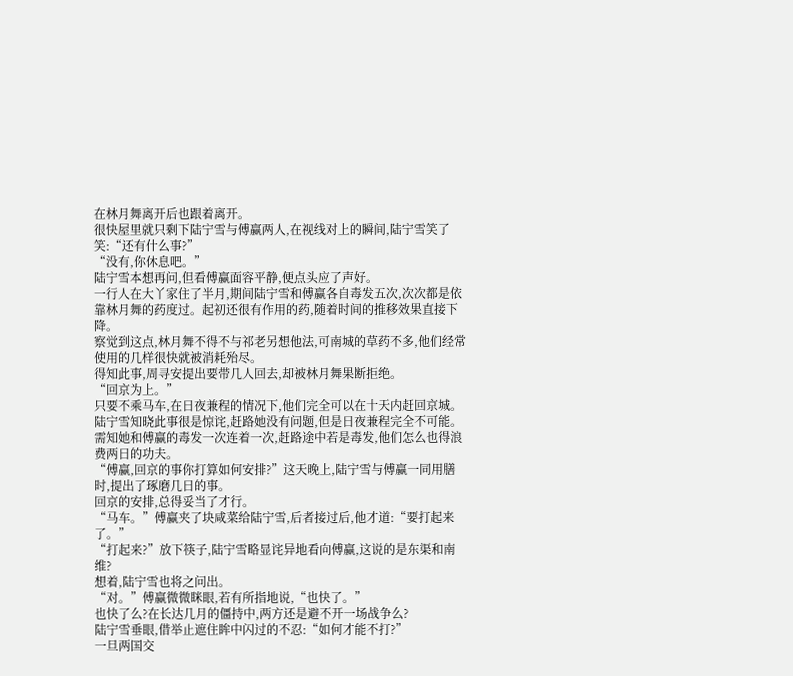在林月舞离开后也跟着离开。
很快屋里就只剩下陆宁雪与傅赢两人,在视线对上的瞬间,陆宁雪笑了笑:“还有什么事?”
“没有,你休息吧。”
陆宁雪本想再问,但看傅赢面容平静,便点头应了声好。
一行人在大丫家住了半月,期间陆宁雪和傅赢各自毒发五次,次次都是依靠林月舞的药度过。起初还很有作用的药,随着时间的推移效果直接下降。
察觉到这点,林月舞不得不与祁老另想他法,可南城的草药不多,他们经常使用的几样很快就被消耗殆尽。
得知此事,周寻安提出要带几人回去,却被林月舞果断拒绝。
“回京为上。”
只要不乘马车,在日夜兼程的情况下,他们完全可以在十天内赶回京城。
陆宁雪知晓此事很是惊诧,赶路她没有问题,但是日夜兼程完全不可能。
需知她和傅赢的毒发一次连着一次,赶路途中若是毒发,他们怎么也得浪费两日的功夫。
“傅赢,回京的事你打算如何安排?”这天晚上,陆宁雪与傅赢一同用膳时,提出了琢磨几日的事。
回京的安排,总得妥当了才行。
“马车。”傅赢夹了块咸菜给陆宁雪,后者接过后,他才道:“要打起来了。”
“打起来?”放下筷子,陆宁雪略显诧异地看向傅赢,这说的是东渠和南维?
想着,陆宁雪也将之问出。
“对。”傅赢微微眯眼,若有所指地说,“也快了。”
也快了么?在长达几月的僵持中,两方还是避不开一场战争么?
陆宁雪垂眼,借举止遮住眸中闪过的不忍:“如何才能不打?”
一旦两国交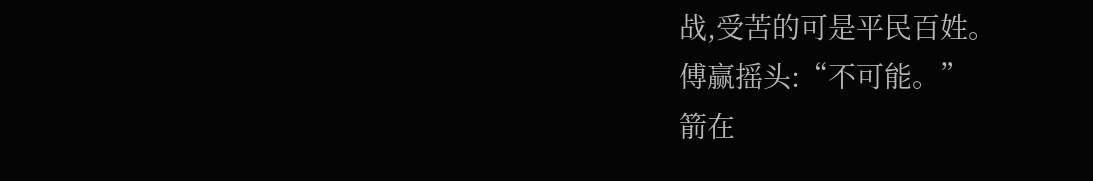战,受苦的可是平民百姓。
傅赢摇头:“不可能。”
箭在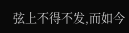弦上不得不发,而如今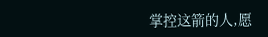掌控这箭的人,愿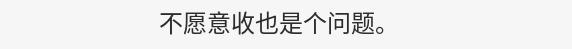不愿意收也是个问题。